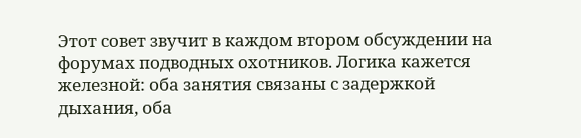Этот совет звучит в каждом втором обсуждении на форумах подводных охотников. Логика кажется железной: оба занятия связаны с задержкой дыхания, оба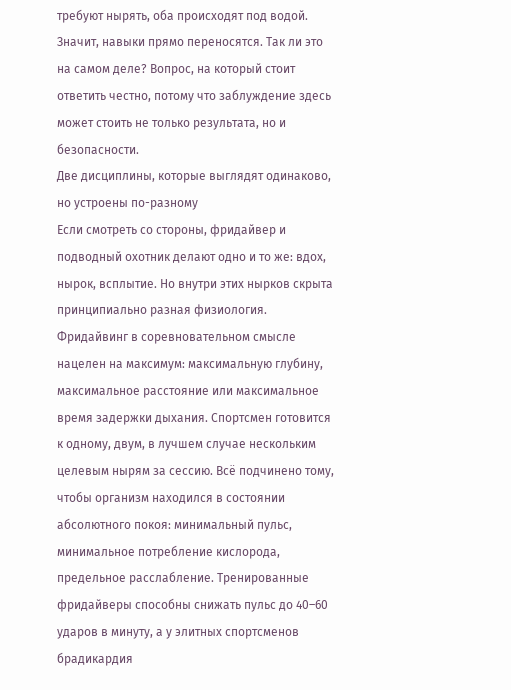требуют нырять, оба происходят под водой. Значит, навыки прямо переносятся. Так ли это на самом деле? Вопрос, на который стоит ответить честно, потому что заблуждение здесь может стоить не только результата, но и безопасности.
Две дисциплины, которые выглядят одинаково, но устроены по-разному
Если смотреть со стороны, фридайвер и подводный охотник делают одно и то же: вдох, нырок, всплытие. Но внутри этих нырков скрыта принципиально разная физиология.
Фридайвинг в соревновательном смысле нацелен на максимум: максимальную глубину, максимальное расстояние или максимальное время задержки дыхания. Спортсмен готовится к одному, двум, в лучшем случае нескольким целевым нырям за сессию. Всё подчинено тому, чтобы организм находился в состоянии абсолютного покоя: минимальный пульс, минимальное потребление кислорода, предельное расслабление. Тренированные фридайверы способны снижать пульс до 40–60 ударов в минуту, а у элитных спортсменов брадикардия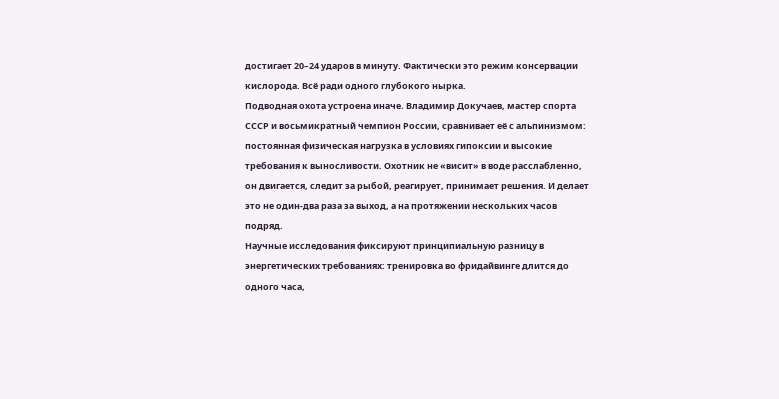достигает 20–24 ударов в минуту. Фактически это режим консервации кислорода. Всё ради одного глубокого нырка.
Подводная охота устроена иначе. Владимир Докучаев, мастер спорта СССР и восьмикратный чемпион России, сравнивает её с альпинизмом: постоянная физическая нагрузка в условиях гипоксии и высокие требования к выносливости. Охотник не «висит» в воде расслабленно, он двигается, следит за рыбой, реагирует, принимает решения. И делает это не один-два раза за выход, а на протяжении нескольких часов подряд.
Научные исследования фиксируют принципиальную разницу в энергетических требованиях: тренировка во фридайвинге длится до одного часа,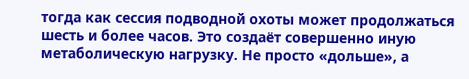тогда как сессия подводной охоты может продолжаться шесть и более часов. Это создаёт совершенно иную метаболическую нагрузку. Не просто «дольше», а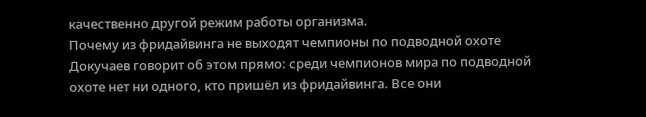качественно другой режим работы организма.
Почему из фридайвинга не выходят чемпионы по подводной охоте
Докучаев говорит об этом прямо: среди чемпионов мира по подводной охоте нет ни одного, кто пришёл из фридайвинга. Все они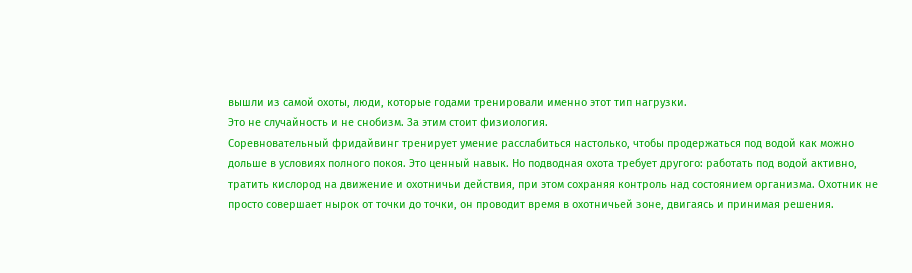вышли из самой охоты, люди, которые годами тренировали именно этот тип нагрузки.
Это не случайность и не снобизм. За этим стоит физиология.
Соревновательный фридайвинг тренирует умение расслабиться настолько, чтобы продержаться под водой как можно дольше в условиях полного покоя. Это ценный навык. Но подводная охота требует другого: работать под водой активно, тратить кислород на движение и охотничьи действия, при этом сохраняя контроль над состоянием организма. Охотник не просто совершает нырок от точки до точки, он проводит время в охотничьей зоне, двигаясь и принимая решения.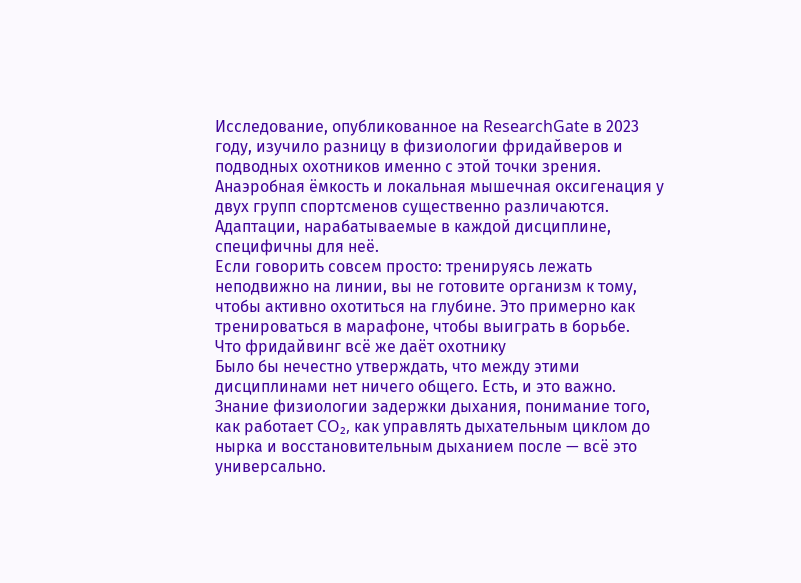Исследование, опубликованное на ResearchGate в 2023 году, изучило разницу в физиологии фридайверов и подводных охотников именно с этой точки зрения. Анаэробная ёмкость и локальная мышечная оксигенация у двух групп спортсменов существенно различаются. Адаптации, нарабатываемые в каждой дисциплине, специфичны для неё.
Если говорить совсем просто: тренируясь лежать неподвижно на линии, вы не готовите организм к тому, чтобы активно охотиться на глубине. Это примерно как тренироваться в марафоне, чтобы выиграть в борьбе.
Что фридайвинг всё же даёт охотнику
Было бы нечестно утверждать, что между этими дисциплинами нет ничего общего. Есть, и это важно.
Знание физиологии задержки дыхания, понимание того, как работает CO₂, как управлять дыхательным циклом до нырка и восстановительным дыханием после — всё это универсально.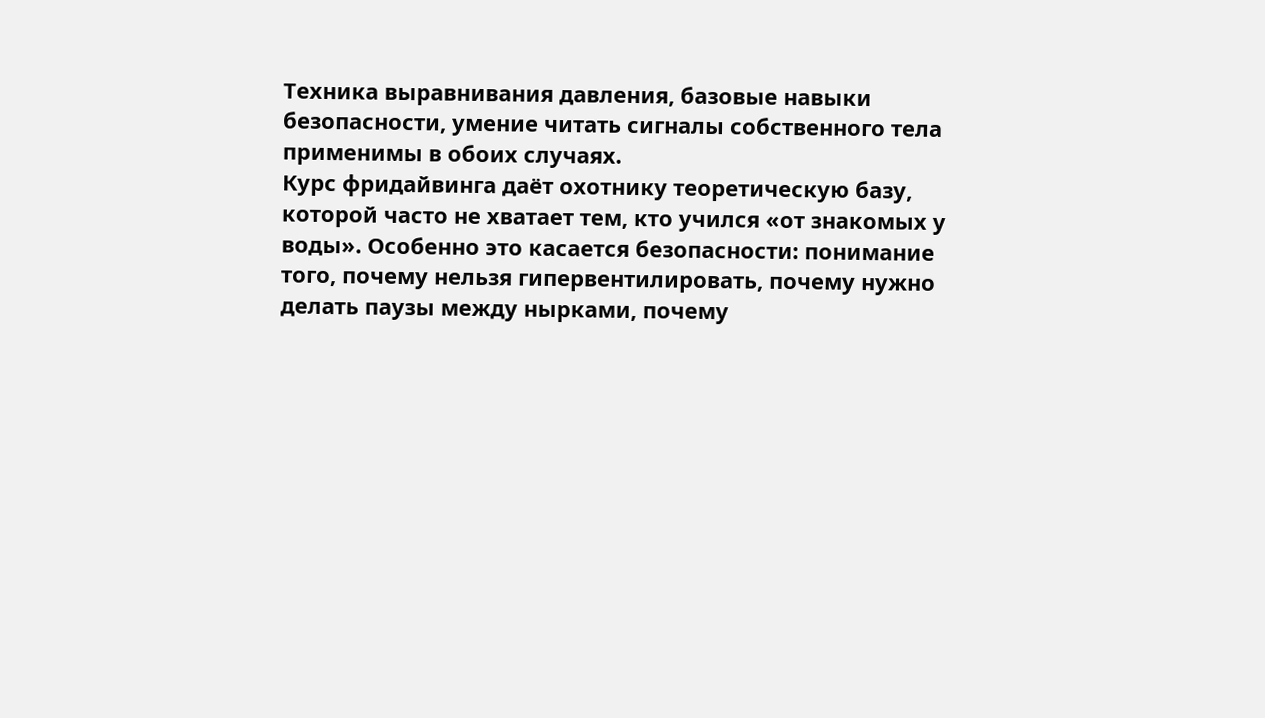Техника выравнивания давления, базовые навыки безопасности, умение читать сигналы собственного тела применимы в обоих случаях.
Курс фридайвинга даёт охотнику теоретическую базу, которой часто не хватает тем, кто учился «от знакомых у воды». Особенно это касается безопасности: понимание того, почему нельзя гипервентилировать, почему нужно делать паузы между нырками, почему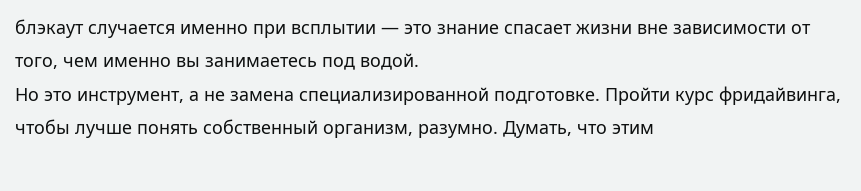блэкаут случается именно при всплытии — это знание спасает жизни вне зависимости от того, чем именно вы занимаетесь под водой.
Но это инструмент, а не замена специализированной подготовке. Пройти курс фридайвинга, чтобы лучше понять собственный организм, разумно. Думать, что этим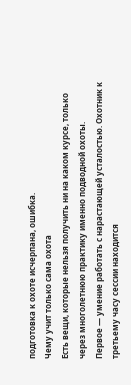подготовка к охоте исчерпана, ошибка.
Чему учит только сама охота
Есть вещи, которые нельзя получить ни на каком курсе, только через многолетнюю практику именно подводной охоты.
Первое — умение работать с нарастающей усталостью. Охотник к третьему часу сессии находится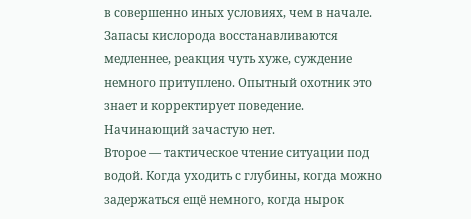в совершенно иных условиях, чем в начале. Запасы кислорода восстанавливаются медленнее, реакция чуть хуже, суждение немного притуплено. Опытный охотник это знает и корректирует поведение. Начинающий зачастую нет.
Второе — тактическое чтение ситуации под водой. Когда уходить с глубины, когда можно задержаться ещё немного, когда нырок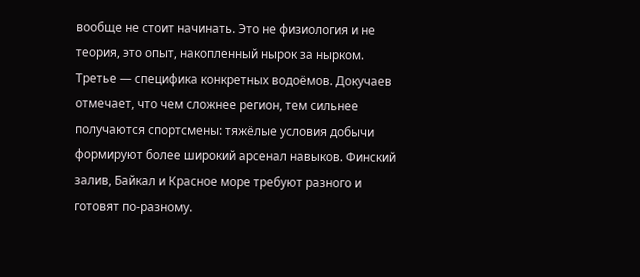вообще не стоит начинать. Это не физиология и не теория, это опыт, накопленный нырок за нырком.
Третье — специфика конкретных водоёмов. Докучаев отмечает, что чем сложнее регион, тем сильнее получаются спортсмены: тяжёлые условия добычи формируют более широкий арсенал навыков. Финский залив, Байкал и Красное море требуют разного и готовят по-разному.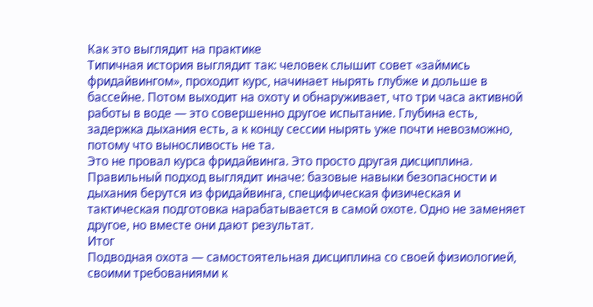Как это выглядит на практике
Типичная история выглядит так: человек слышит совет «займись фридайвингом», проходит курс, начинает нырять глубже и дольше в бассейне. Потом выходит на охоту и обнаруживает, что три часа активной работы в воде — это совершенно другое испытание. Глубина есть, задержка дыхания есть, а к концу сессии нырять уже почти невозможно, потому что выносливость не та.
Это не провал курса фридайвинга. Это просто другая дисциплина.
Правильный подход выглядит иначе: базовые навыки безопасности и дыхания берутся из фридайвинга, специфическая физическая и тактическая подготовка нарабатывается в самой охоте. Одно не заменяет другое, но вместе они дают результат.
Итог
Подводная охота — самостоятельная дисциплина со своей физиологией, своими требованиями к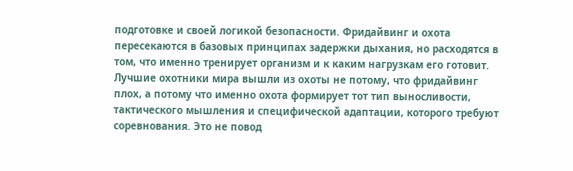подготовке и своей логикой безопасности. Фридайвинг и охота пересекаются в базовых принципах задержки дыхания, но расходятся в том, что именно тренирует организм и к каким нагрузкам его готовит.
Лучшие охотники мира вышли из охоты не потому, что фридайвинг плох, а потому что именно охота формирует тот тип выносливости, тактического мышления и специфической адаптации, которого требуют соревнования. Это не повод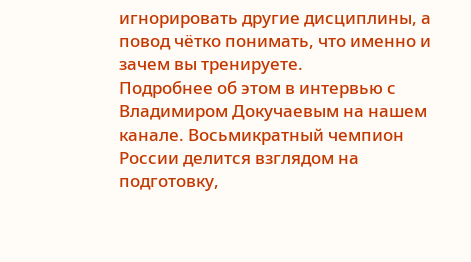игнорировать другие дисциплины, а повод чётко понимать, что именно и зачем вы тренируете.
Подробнее об этом в интервью с Владимиром Докучаевым на нашем канале. Восьмикратный чемпион России делится взглядом на подготовку,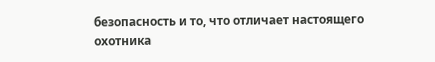безопасность и то, что отличает настоящего охотника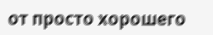от просто хорошего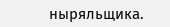ныряльщика.